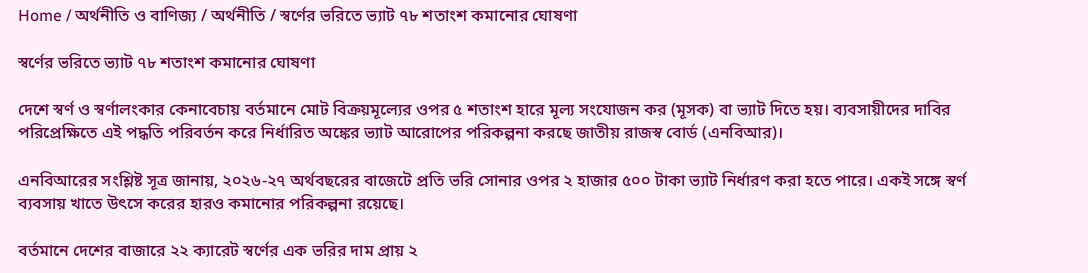Home / অর্থনীতি ও বাণিজ্য / অর্থনীতি / স্বর্ণের ভরিতে ভ্যাট ৭৮ শতাংশ কমানোর ঘোষণা

স্বর্ণের ভরিতে ভ্যাট ৭৮ শতাংশ কমানোর ঘোষণা

দেশে স্বর্ণ ও স্বর্ণালংকার কেনাবেচায় বর্তমানে মোট বিক্রয়মূল্যের ওপর ৫ শতাংশ হারে মূল্য সংযোজন কর (মূসক) বা ভ্যাট দিতে হয়। ব্যবসায়ীদের দাবির পরিপ্রেক্ষিতে এই পদ্ধতি পরিবর্তন করে নির্ধারিত অঙ্কের ভ্যাট আরোপের পরিকল্পনা করছে জাতীয় রাজস্ব বোর্ড (এনবিআর)।

এনবিআরের সংশ্লিষ্ট সূত্র জানায়, ২০২৬-২৭ অর্থবছরের বাজেটে প্রতি ভরি সোনার ওপর ২ হাজার ৫০০ টাকা ভ্যাট নির্ধারণ করা হতে পারে। একই সঙ্গে স্বর্ণ ব্যবসায় খাতে উৎসে করের হারও কমানোর পরিকল্পনা রয়েছে।

বর্তমানে দেশের বাজারে ২২ ক্যারেট স্বর্ণের এক ভরির দাম প্রায় ২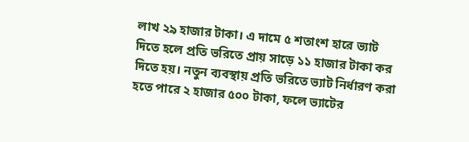লাখ ২৯ হাজার টাকা। এ দামে ৫ শতাংশ হারে ভ্যাট দিতে হলে প্রতি ভরিতে প্রায় সাড়ে ১১ হাজার টাকা কর দিতে হয়। নতুন ব্যবস্থায় প্রতি ভরিতে ভ্যাট নির্ধারণ করা হতে পারে ২ হাজার ৫০০ টাকা, ফলে ভ্যাটের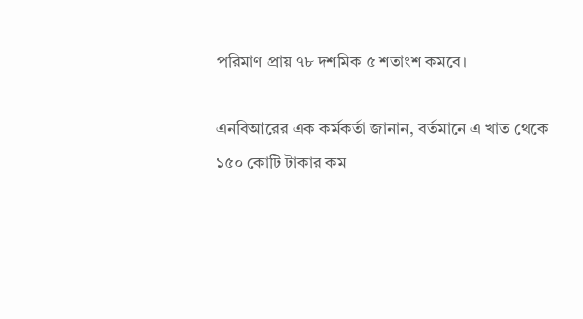পরিমাণ প্রায় ৭৮ দশমিক ৫ শতাংশ কমবে।

এনবিআরের এক কর্মকর্তা জানান, বর্তমানে এ খাত থেকে ১৫০ কোটি টাকার কম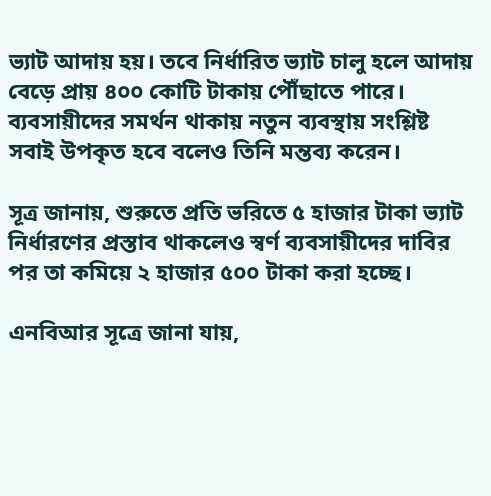ভ্যাট আদায় হয়। তবে নির্ধারিত ভ্যাট চালু হলে আদায় বেড়ে প্রায় ৪০০ কোটি টাকায় পৌঁছাতে পারে। ব্যবসায়ীদের সমর্থন থাকায় নতুন ব্যবস্থায় সংশ্লিষ্ট সবাই উপকৃত হবে বলেও তিনি মন্তব্য করেন।

সূত্র জানায়, শুরুতে প্রতি ভরিতে ৫ হাজার টাকা ভ্যাট নির্ধারণের প্রস্তাব থাকলেও স্বর্ণ ব্যবসায়ীদের দাবির পর তা কমিয়ে ২ হাজার ৫০০ টাকা করা হচ্ছে।

এনবিআর সূত্রে জানা যায়,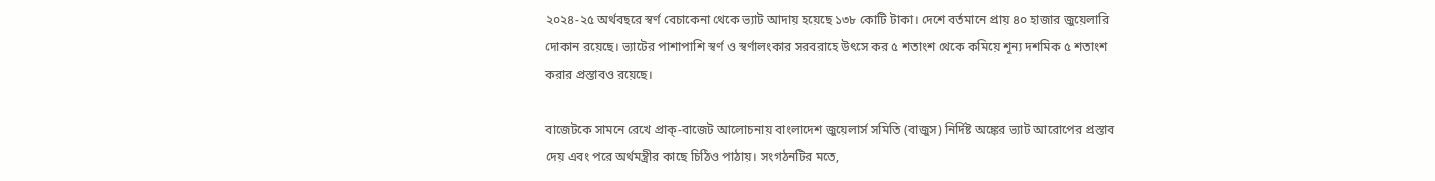২০২৪-২৫ অর্থবছরে স্বর্ণ বেচাকেনা থেকে ভ্যাট আদায় হয়েছে ১৩৮ কোটি টাকা। দেশে বর্তমানে প্রায় ৪০ হাজার জুয়েলারি দোকান রয়েছে। ভ্যাটের পাশাপাশি স্বর্ণ ও স্বর্ণালংকার সরবরাহে উৎসে কর ৫ শতাংশ থেকে কমিয়ে শূন্য দশমিক ৫ শতাংশ করার প্রস্তাবও রয়েছে।

বাজেটকে সামনে রেখে প্রাক্-বাজেট আলোচনায় বাংলাদেশ জুয়েলার্স সমিতি (বাজুস) নির্দিষ্ট অঙ্কের ভ্যাট আরোপের প্রস্তাব দেয় এবং পরে অর্থমন্ত্রীর কাছে চিঠিও পাঠায়। সংগঠনটির মতে,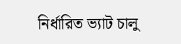নির্ধারিত ভ্যাট চালু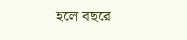হলে বছরে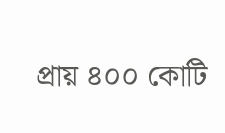প্রায় ৪০০ কোটি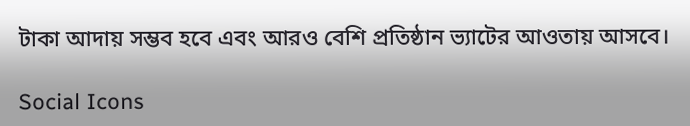টাকা আদায় সম্ভব হবে এবং আরও বেশি প্রতিষ্ঠান ভ্যাটের আওতায় আসবে।

Social Icons